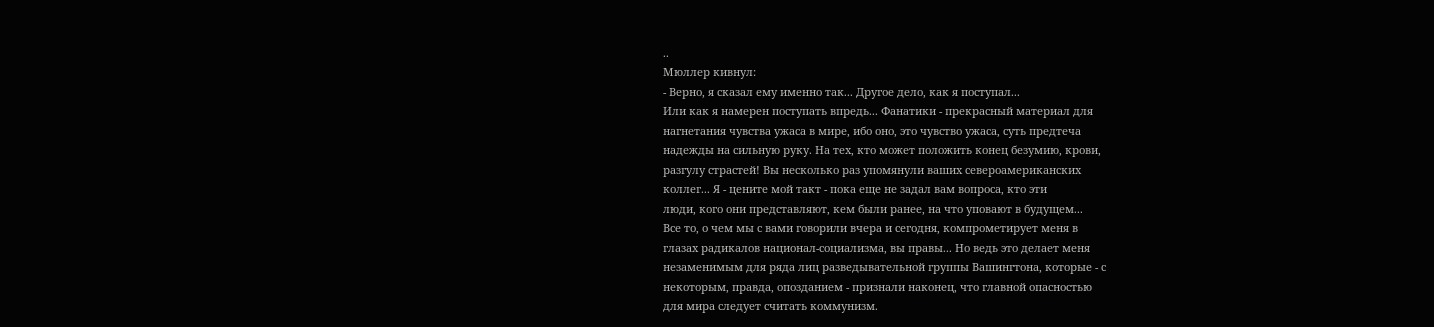..
Мюллер кивнул:
- Верно, я сказал ему именно так... Другое дело, как я поступал...
Или как я намерен поступать впредь... Фанатики - прекрасный материал для
нагнетания чувства ужаса в мире, ибо оно, это чувство ужаса, суть предтеча
надежды на сильную руку. На тех, кто может положить конец безумию, крови,
разгулу страстей! Вы несколько раз упомянули ваших североамериканских
коллег... Я - цените мой такт - пока еще не задал вам вопроса, кто эти
люди, кого они представляют, кем были ранее, на что уповают в будущем...
Все то, о чем мы с вами говорили вчера и сегодня, компрометирует меня в
глазах радикалов национал-социализма, вы правы... Но ведь это делает меня
незаменимым для ряда лиц разведывательной группы Вашингтона, которые - с
некоторым, правда, опозданием - признали наконец, что главной опасностью
для мира следует считать коммунизм.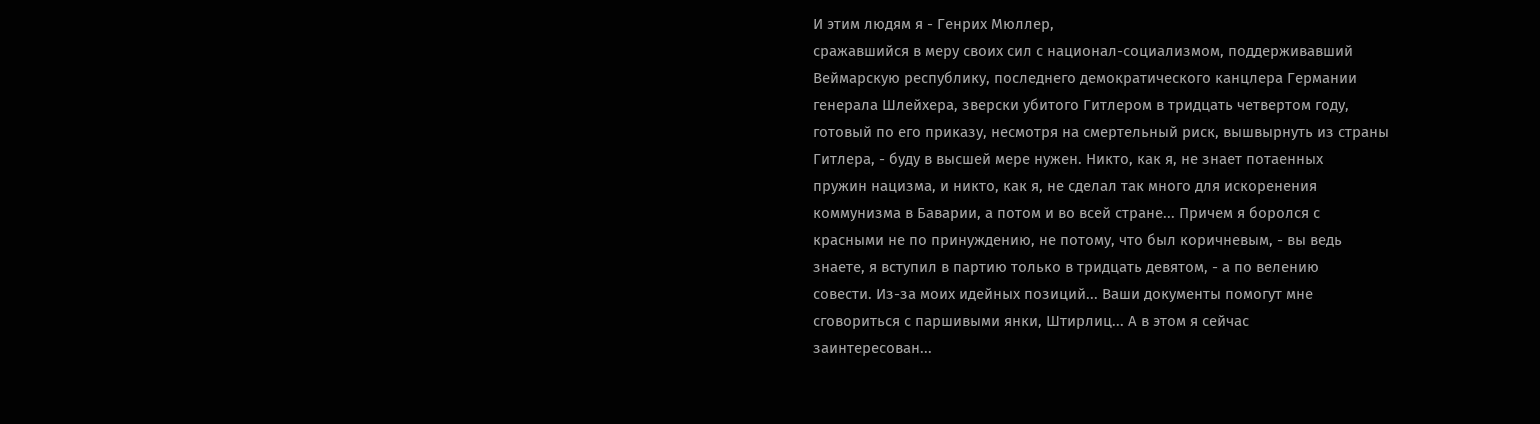И этим людям я - Генрих Мюллер,
сражавшийся в меру своих сил с национал-социализмом, поддерживавший
Веймарскую республику, последнего демократического канцлера Германии
генерала Шлейхера, зверски убитого Гитлером в тридцать четвертом году,
готовый по его приказу, несмотря на смертельный риск, вышвырнуть из страны
Гитлера, - буду в высшей мере нужен. Никто, как я, не знает потаенных
пружин нацизма, и никто, как я, не сделал так много для искоренения
коммунизма в Баварии, а потом и во всей стране... Причем я боролся с
красными не по принуждению, не потому, что был коричневым, - вы ведь
знаете, я вступил в партию только в тридцать девятом, - а по велению
совести. Из-за моих идейных позиций... Ваши документы помогут мне
сговориться с паршивыми янки, Штирлиц... А в этом я сейчас
заинтересован...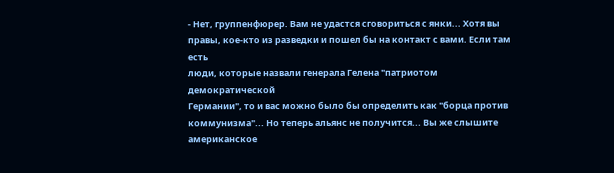- Нет, группенфюрер. Вам не удастся сговориться с янки... Хотя вы
правы, кое-кто из разведки и пошел бы на контакт с вами. Если там есть
люди, которые назвали генерала Гелена "патриотом демократической
Германии", то и вас можно было бы определить как "борца против
коммунизма"... Но теперь альянс не получится... Вы же слышите американское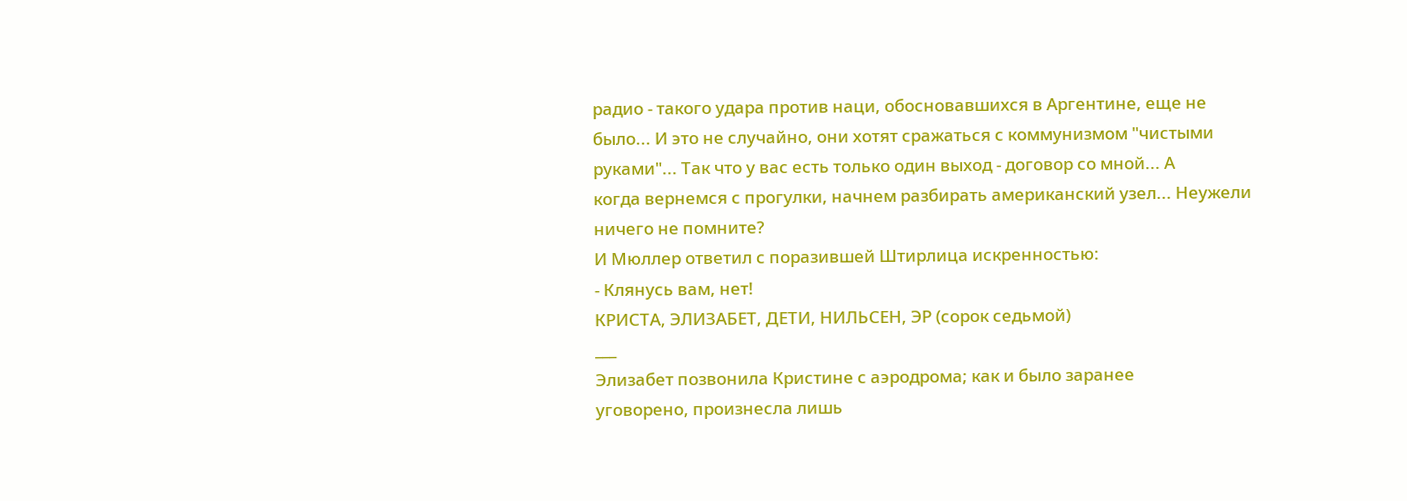радио - такого удара против наци, обосновавшихся в Аргентине, еще не
было... И это не случайно, они хотят сражаться с коммунизмом "чистыми
руками"... Так что у вас есть только один выход - договор со мной... А
когда вернемся с прогулки, начнем разбирать американский узел... Неужели
ничего не помните?
И Мюллер ответил с поразившей Штирлица искренностью:
- Клянусь вам, нет!
КРИСТА, ЭЛИЗАБЕТ, ДЕТИ, НИЛЬСЕН, ЭР (сорок седьмой)
___
Элизабет позвонила Кристине с аэродрома; как и было заранее
уговорено, произнесла лишь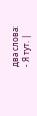два слова:
- Я тут. |